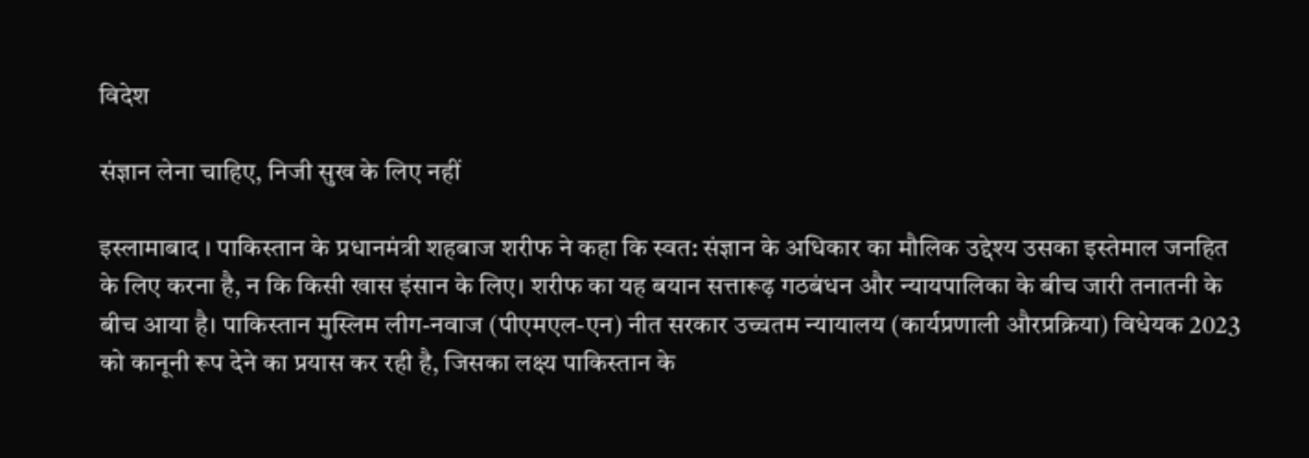विदेश

संज्ञान लेना चाहिए, निजी सुख के लिए नहीं

इस्लामाबाद । पाकिस्तान के प्रधानमंत्री शहबाज शरीफ ने कहा कि स्वत: संज्ञान के अधिकार का मौलिक उद्देश्य उसका इस्तेमाल जनहित के लिए करना है, न कि किसी खास इंसान के लिए। शरीफ का यह बयान सत्तारूढ़ गठबंधन और न्यायपालिका के बीच जारी तनातनी के बीच आया है। पाकिस्तान मुस्लिम लीग-नवाज (पीएमएल-एन) नीत सरकार उच्चतम न्यायालय (कार्यप्रणाली औरप्रक्रिया) विधेयक 2023 को कानूनी रूप देने का प्रयास कर रही है, जिसका लक्ष्य पाकिस्तान के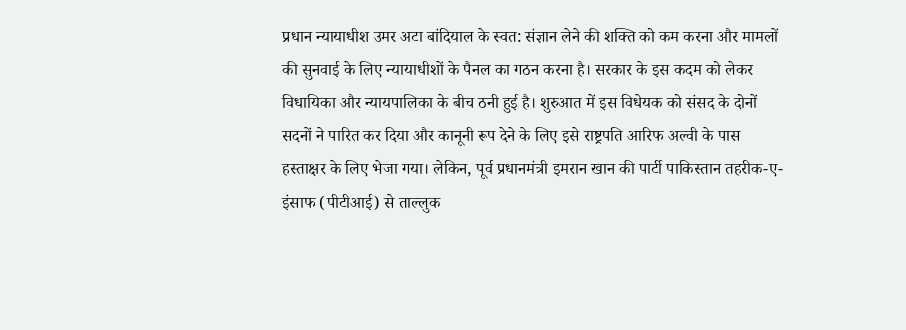प्रधान न्यायाधीश उमर अटा बांदियाल के स्वत: संज्ञान लेने की शक्ति को कम करना और मामलों की सुनवाई के लिए न्यायाधीशों के पैनल का गठन करना है। सरकार के इस कदम को लेकर विधायिका और न्यायपालिका के बीच ठनी हुई है। शुरुआत में इस विधेयक को संसद के दोनों सदनों ने पारित कर दिया और कानूनी रूप देने के लिए इसे राष्ट्रपति आरिफ अल्वी के पास हस्ताक्षर के लिए भेजा गया। लेकिन, पूर्व प्रधानमंत्री इमरान खान की पार्टी पाकिस्तान तहरीक-ए-इंसाफ (पीटीआई) से ताल्लुक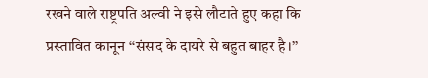रखने वाले राष्ट्रपति अल्वी ने इसे लौटाते हुए कहा कि प्रस्तावित कानून ‘‘संसद के दायरे से बहुत बाहर है।’’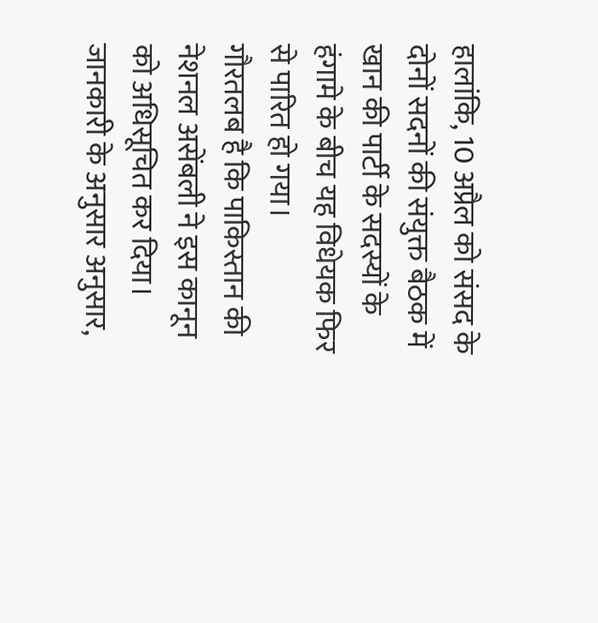हालांकि, 10 अप्रैल को संसद के दोनों सदनों की संयुक्त बैठक में खान की पार्टी के सदस्यों के हंगामे के बीच यह विधेयक फिर से पारित हो गया।
गौरतलब है कि पाकिस्तान की नेशनल असेंबली ने इस कानून को अधिसूचित कर दिया। जानकारी के अनुसार अनुसार,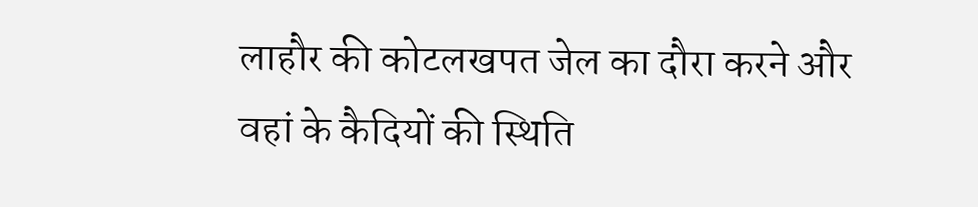लाहौर की कोटलखपत जेल का दौरा करने और वहां के कैदियों की स्थिति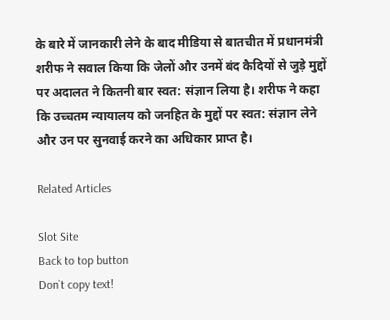के बारे में जानकारी लेने के बाद मीडिया से बातचीत में प्रधानमंत्री शरीफ ने सवाल किया कि जेलों और उनमें बंद कैदियों से जुड़े मुद्दों पर अदालत ने कितनी बार स्वत: संज्ञान लिया है। शरीफ ने कहा कि उच्चतम न्यायालय को जनहित के मुद्दों पर स्वत: संज्ञान लेने और उन पर सुनवाई करने का अधिकार प्राप्त है।

Related Articles

Slot Site
Back to top button
Don`t copy text!